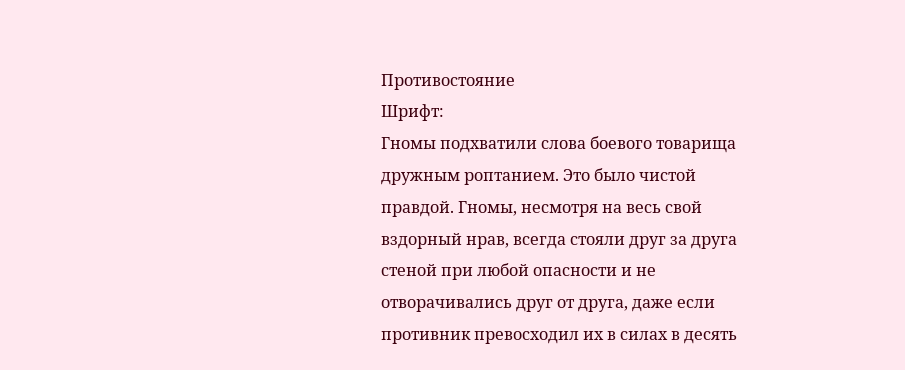Противостояние
Шрифт:
Гномы подхватили слова боевого товарища дружным роптанием. Это было чистой правдой. Гномы, несмотря на весь свой вздорный нрав, всегда стояли друг за друга стеной при любой опасности и не отворачивались друг от друга, даже если противник превосходил их в силах в десять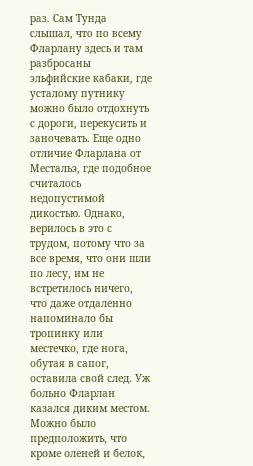раз. Сам Тунда слышал, что по всему Фларлану здесь и там разбросаны эльфийские кабаки, где усталому путнику можно было отдохнуть с дороги, перекусить и заночевать. Еще одно отличие Фларлана от Местальэ, где подобное считалось недопустимой дикостью. Однако, верилось в это с трудом, потому что за все время, что они шли по лесу, им не встретилось ничего, что даже отдаленно напоминало бы тропинку или местечко, где нога, обутая в сапог, оставила свой след. Уж больно Фларлан казался диким местом. Можно было предположить, что кроме оленей и белок,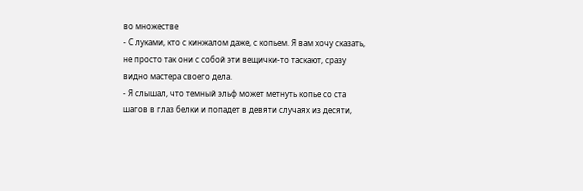во множестве
- С луками, кто с кинжалом даже, с копьем. Я вам хочу сказать, не просто так они с собой эти вещички-то таскают, сразу видно мастера своего дела.
- Я слышал, что темный эльф может метнуть копье со ста шагов в глаз белки и попадет в девяти случаях из десяти,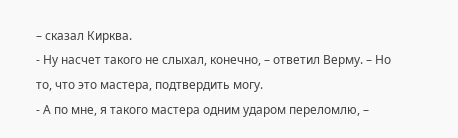– сказал Кирква.
- Ну насчет такого не слыхал, конечно, – ответил Верму. – Но то, что это мастера, подтвердить могу.
- А по мне, я такого мастера одним ударом переломлю, –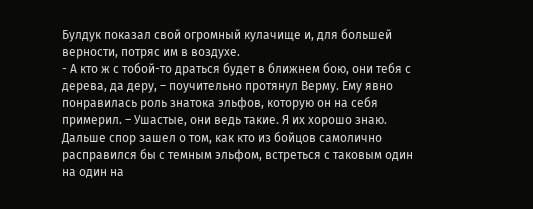Булдук показал свой огромный кулачище и, для большей верности, потряс им в воздухе.
- А кто ж с тобой-то драться будет в ближнем бою, они тебя с дерева, да деру, – поучительно протянул Верму. Ему явно понравилась роль знатока эльфов, которую он на себя примерил. – Ушастые, они ведь такие. Я их хорошо знаю.
Дальше спор зашел о том, как кто из бойцов самолично расправился бы с темным эльфом, встреться с таковым один на один на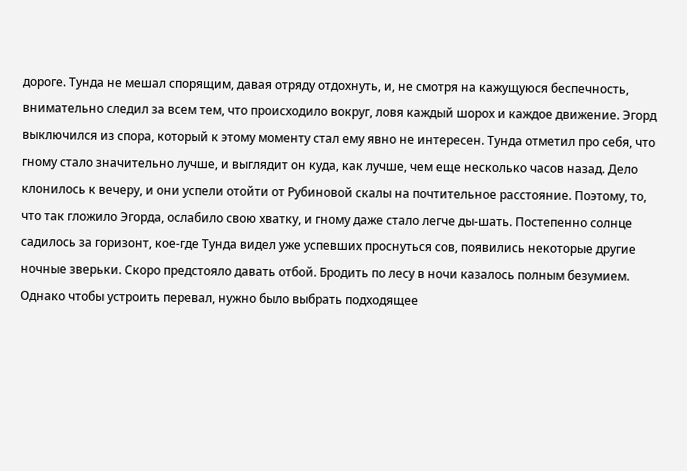дороге. Тунда не мешал спорящим, давая отряду отдохнуть, и, не смотря на кажущуюся беспечность, внимательно следил за всем тем, что происходило вокруг, ловя каждый шорох и каждое движение. Эгорд выключился из спора, который к этому моменту стал ему явно не интересен. Тунда отметил про себя, что гному стало значительно лучше, и выглядит он куда, как лучше, чем еще несколько часов назад. Дело клонилось к вечеру, и они успели отойти от Рубиновой скалы на почтительное расстояние. Поэтому, то, что так гложило Эгорда, ослабило свою хватку, и гному даже стало легче ды-шать. Постепенно солнце садилось за горизонт, кое-где Тунда видел уже успевших проснуться сов, появились некоторые другие ночные зверьки. Скоро предстояло давать отбой. Бродить по лесу в ночи казалось полным безумием. Однако чтобы устроить перевал, нужно было выбрать подходящее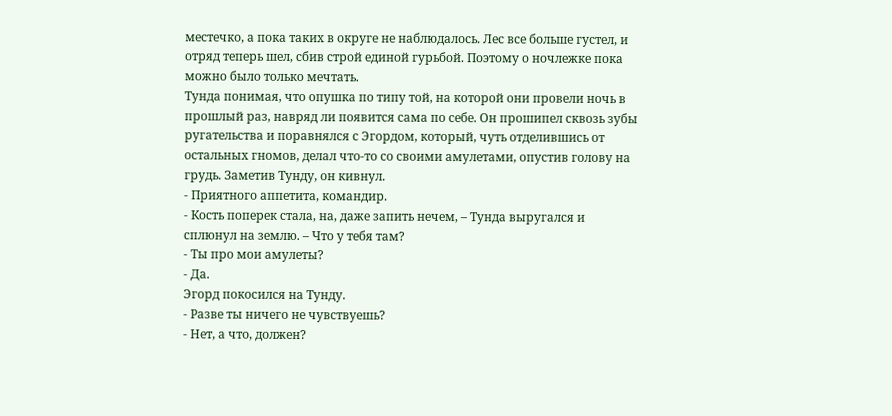местечко, а пока таких в округе не наблюдалось. Лес все больше густел, и отряд теперь шел, сбив строй единой гурьбой. Поэтому о ночлежке пока можно было только мечтать.
Тунда понимая, что опушка по типу той, на которой они провели ночь в прошлый раз, навряд ли появится сама по себе. Он прошипел сквозь зубы ругательства и поравнялся с Эгордом, который, чуть отделившись от остальных гномов, делал что-то со своими амулетами, опустив голову на грудь. Заметив Тунду, он кивнул.
- Приятного аппетита, командир.
- Кость поперек стала, на, даже запить нечем, – Тунда выругался и сплюнул на землю. – Что у тебя там?
- Ты про мои амулеты?
- Да.
Эгорд покосился на Тунду.
- Разве ты ничего не чувствуешь?
- Нет, а что, должен?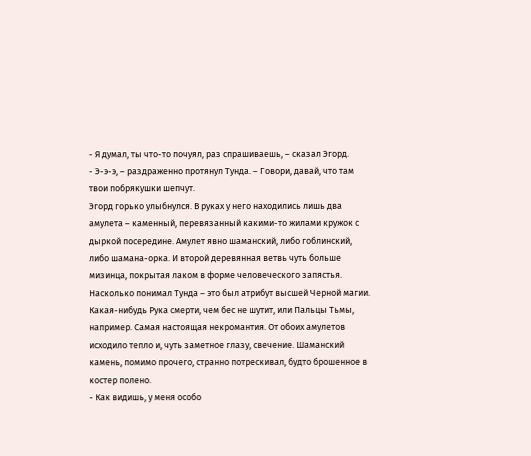- Я думал, ты что-то почуял, раз спрашиваешь, – сказал Эгорд.
- Э-э-э, – раздраженно протянул Тунда. – Говори, давай, что там твои побрякушки шепчут.
Эгорд горько улыбнулся. В руках у него находились лишь два амулета – каменный, перевязанный какими-то жилами кружок с дыркой посередине. Амулет явно шаманский, либо гоблинский, либо шамана-орка. И второй деревянная ветвь чуть больше мизинца, покрытая лаком в форме человеческого запястья. Насколько понимал Тунда – это был атрибут высшей Черной магии. Какая-нибудь Рука смерти, чем бес не шутит, или Пальцы Тьмы, например. Самая настоящая некромантия. От обоих амулетов исходило тепло и, чуть заметное глазу, свечение. Шаманский камень, помимо прочего, странно потрескивал, будто брошенное в костер полено.
- Как видишь, у меня особо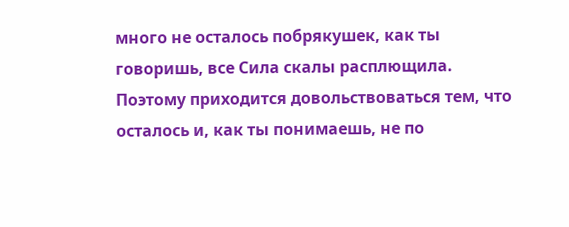много не осталось побрякушек, как ты говоришь, все Сила скалы расплющила. Поэтому приходится довольствоваться тем, что осталось и, как ты понимаешь, не по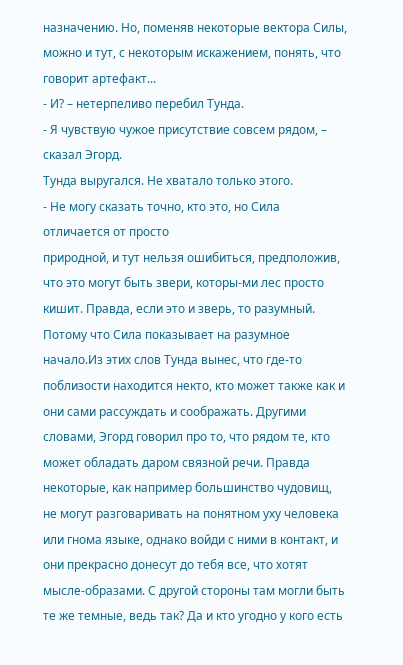назначению. Но, поменяв некоторые вектора Силы, можно и тут, с некоторым искажением, понять, что говорит артефакт...
- И? – нетерпеливо перебил Тунда.
- Я чувствую чужое присутствие совсем рядом, – сказал Эгорд.
Тунда выругался. Не хватало только этого.
- Не могу сказать точно, кто это, но Сила отличается от просто
природной, и тут нельзя ошибиться, предположив, что это могут быть звери, которы-ми лес просто кишит. Правда, если это и зверь, то разумный. Потому что Сила показывает на разумное начало.Из этих слов Тунда вынес, что где-то поблизости находится некто, кто может также как и они сами рассуждать и соображать. Другими словами, Эгорд говорил про то, что рядом те, кто может обладать даром связной речи. Правда некоторые, как например большинство чудовищ, не могут разговаривать на понятном уху человека или гнома языке, однако войди с ними в контакт, и они прекрасно донесут до тебя все, что хотят мысле-образами. С другой стороны там могли быть те же темные, ведь так? Да и кто угодно у кого есть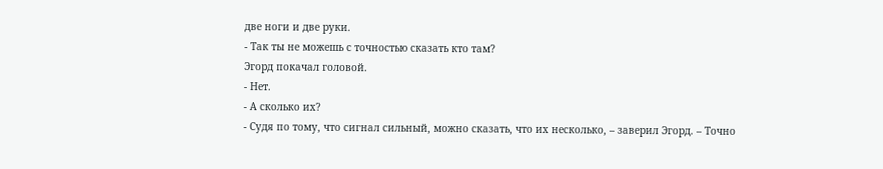две ноги и две руки.
- Так ты не можешь с точностью сказать кто там?
Эгорд покачал головой.
- Нет.
- А сколько их?
- Судя по тому, что сигнал сильный, можно сказать, что их несколько, – заверил Эгорд. – Точно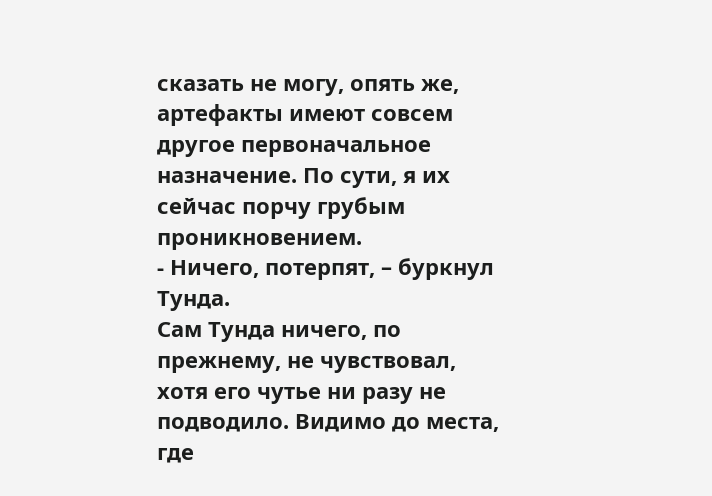сказать не могу, опять же, артефакты имеют совсем другое первоначальное назначение. По сути, я их сейчас порчу грубым проникновением.
- Ничего, потерпят, – буркнул Тунда.
Сам Тунда ничего, по прежнему, не чувствовал, хотя его чутье ни разу не подводило. Видимо до места, где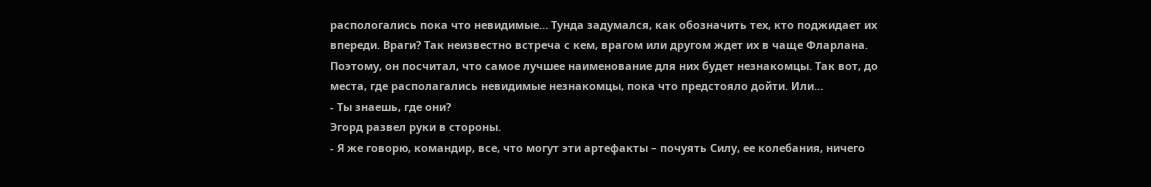распологались пока что невидимые… Тунда задумался, как обозначить тех, кто поджидает их впереди. Враги? Так неизвестно встреча с кем, врагом или другом ждет их в чаще Фларлана. Поэтому, он посчитал, что самое лучшее наименование для них будет незнакомцы. Так вот, до места, где располагались невидимые незнакомцы, пока что предстояло дойти. Или…
- Ты знаешь, где они?
Эгорд развел руки в стороны.
- Я же говорю, командир, все, что могут эти артефакты – почуять Силу, ее колебания, ничего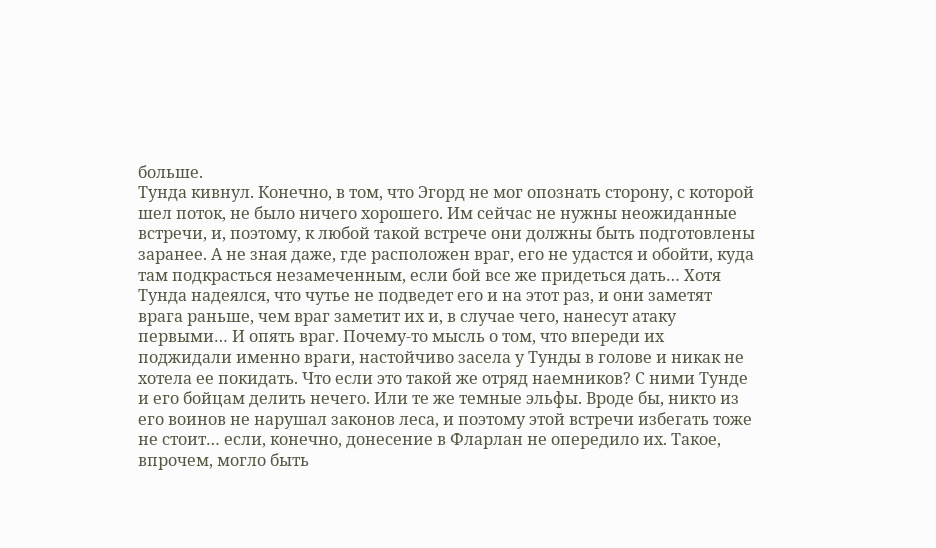больше.
Тунда кивнул. Конечно, в том, что Эгорд не мог опознать сторону, с которой шел поток, не было ничего хорошего. Им сейчас не нужны неожиданные встречи, и, поэтому, к любой такой встрече они должны быть подготовлены заранее. А не зная даже, где расположен враг, его не удастся и обойти, куда там подкрасться незамеченным, если бой все же придеться дать… Хотя Тунда надеялся, что чутье не подведет его и на этот раз, и они заметят врага раньше, чем враг заметит их и, в случае чего, нанесут атаку первыми… И опять враг. Почему-то мысль о том, что впереди их поджидали именно враги, настойчиво засела у Тунды в голове и никак не хотела ее покидать. Что если это такой же отряд наемников? С ними Тунде и его бойцам делить нечего. Или те же темные эльфы. Вроде бы, никто из его воинов не нарушал законов леса, и поэтому этой встречи избегать тоже не стоит… если, конечно, донесение в Фларлан не опередило их. Такое, впрочем, могло быть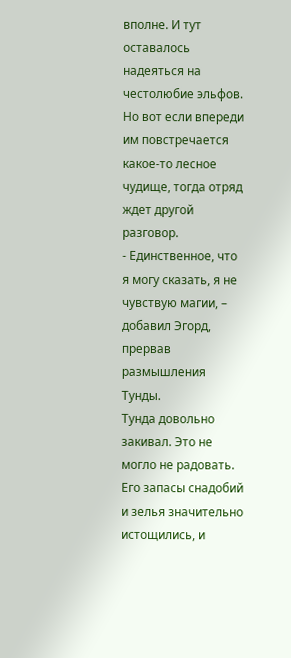вполне. И тут оставалось надеяться на честолюбие эльфов. Но вот если впереди им повстречается какое-то лесное чудище, тогда отряд ждет другой разговор.
- Единственное, что я могу сказать, я не чувствую магии, – добавил Эгорд, прервав размышления Тунды.
Тунда довольно закивал. Это не могло не радовать. Его запасы снадобий и зелья значительно истощились, и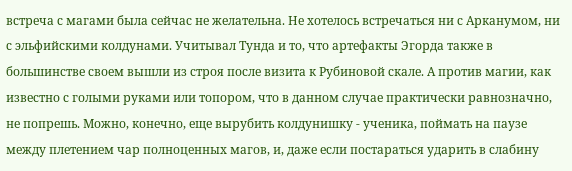встреча с магами была сейчас не желательна. Не хотелось встречаться ни с Арканумом, ни с эльфийскими колдунами. Учитывал Тунда и то, что артефакты Эгорда также в большинстве своем вышли из строя после визита к Рубиновой скале. А против магии, как известно с голыми руками или топором, что в данном случае практически равнозначно, не попрешь. Можно, конечно, еще вырубить колдунишку - ученика, поймать на паузе между плетением чар полноценных магов, и, даже если постараться ударить в слабину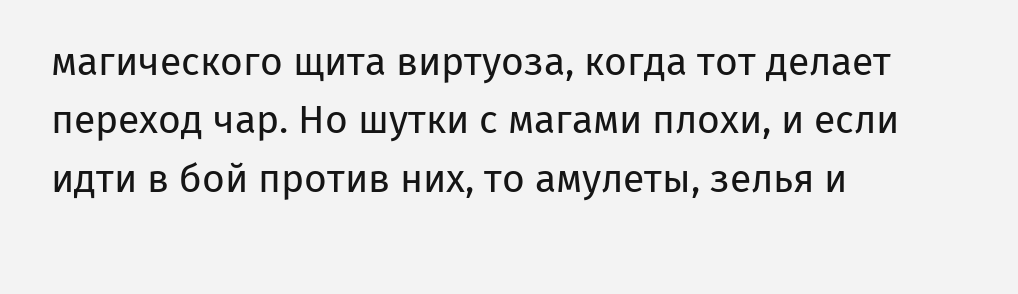магического щита виртуоза, когда тот делает переход чар. Но шутки с магами плохи, и если идти в бой против них, то амулеты, зелья и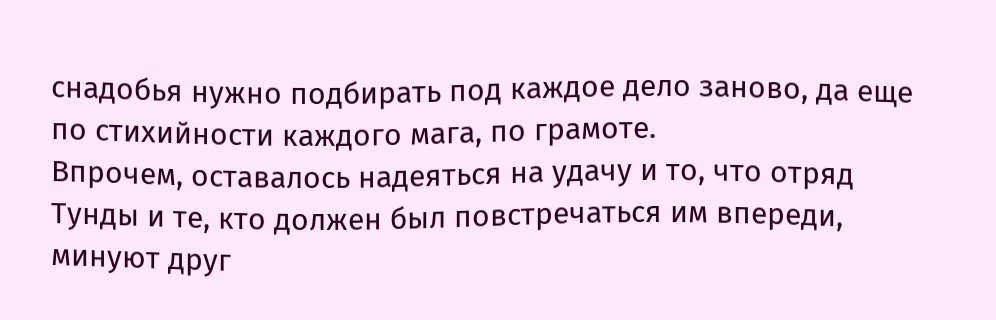снадобья нужно подбирать под каждое дело заново, да еще по стихийности каждого мага, по грамоте.
Впрочем, оставалось надеяться на удачу и то, что отряд Тунды и те, кто должен был повстречаться им впереди, минуют друг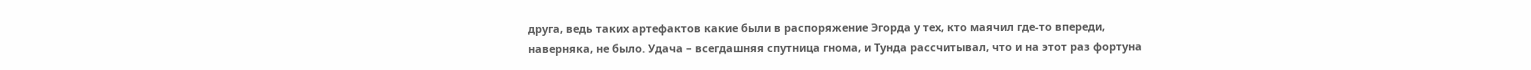друга, ведь таких артефактов какие были в распоряжение Эгорда у тех, кто маячил где-то впереди, наверняка, не было. Удача – всегдашняя спутница гнома, и Тунда рассчитывал, что и на этот раз фортуна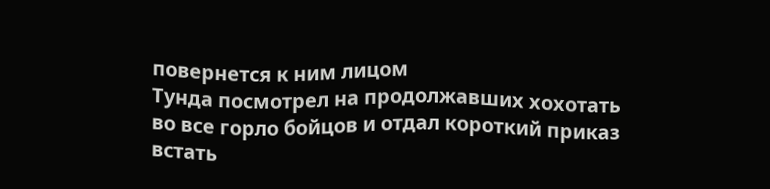повернется к ним лицом
Тунда посмотрел на продолжавших хохотать во все горло бойцов и отдал короткий приказ встать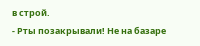в строй.
- Рты позакрывали! Не на базаре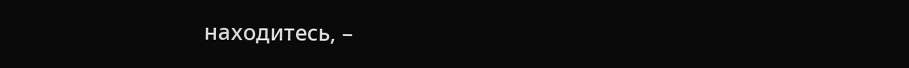находитесь, –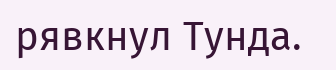рявкнул Тунда.